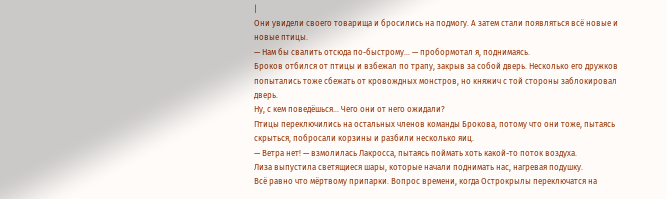|
Они увидели своего товарища и бросились на подмогу. А затем стали появляться всё новые и новые птицы.
— Нам бы свалить отсюда по-быстрому… — пробормотал я, поднимаясь.
Броков отбился от птицы и взбежал по трапу, закрыв за собой дверь. Несколько его дружков попытались тоже сбежать от кровождных монстров, но княжич с той стороны заблокировал дверь.
Ну, с кем поведёшься… Чего они от него ожидали?
Птицы переключились на остальных членов команды Брокова, потому что они тоже, пытаясь скрыться, побросали корзины и разбили несколько яиц.
— Ветра нет! — взмолилась Лакросса, пытаясь поймать хоть какой-то поток воздуха.
Лиза выпустила светящиеся шары, которые начали поднимать нас, нагревая подушку.
Всё равно что мёртвому припарки. Вопрос времени, когда Острокрылы переключатся на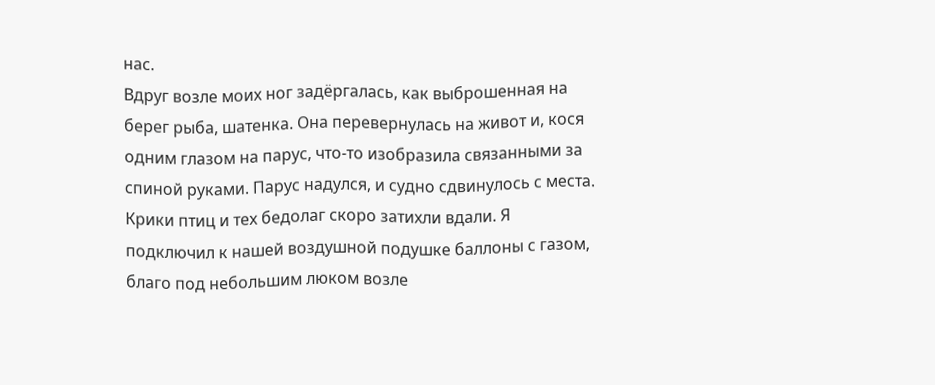нас.
Вдруг возле моих ног задёргалась, как выброшенная на берег рыба, шатенка. Она перевернулась на живот и, кося одним глазом на парус, что-то изобразила связанными за спиной руками. Парус надулся, и судно сдвинулось с места.
Крики птиц и тех бедолаг скоро затихли вдали. Я подключил к нашей воздушной подушке баллоны с газом, благо под небольшим люком возле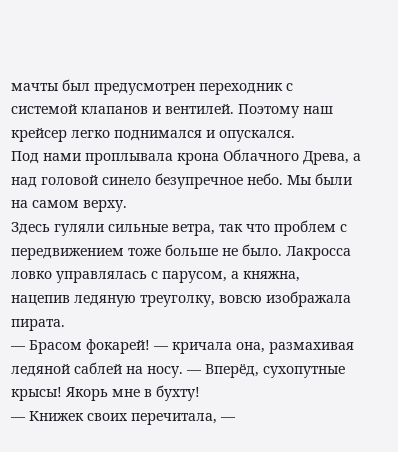мачты был предусмотрен переходник с системой клапанов и вентилей. Поэтому наш крейсер легко поднимался и опускался.
Под нами проплывала крона Облачного Древа, а над головой синело безупречное небо. Мы были на самом верху.
Здесь гуляли сильные ветра, так что проблем с передвижением тоже больше не было. Лакросса ловко управлялась с парусом, а княжна, нацепив ледяную треуголку, вовсю изображала пирата.
— Брасом фокарей! — кричала она, размахивая ледяной саблей на носу. — Вперёд, сухопутные крысы! Якорь мне в бухту!
— Книжек своих перечитала, —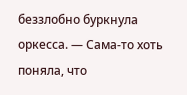беззлобно буркнула оркесса. — Сама-то хоть поняла, что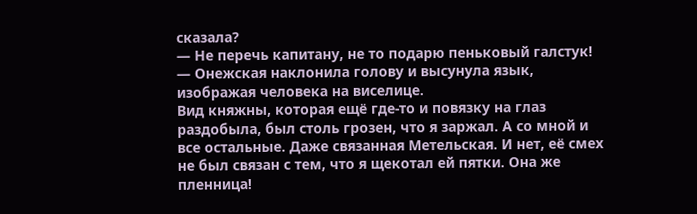сказала?
— Не перечь капитану, не то подарю пеньковый галстук! — Онежская наклонила голову и высунула язык, изображая человека на виселице.
Вид княжны, которая ещё где-то и повязку на глаз раздобыла, был столь грозен, что я заржал. А со мной и все остальные. Даже связанная Метельская. И нет, её смех не был связан с тем, что я щекотал ей пятки. Она же пленница!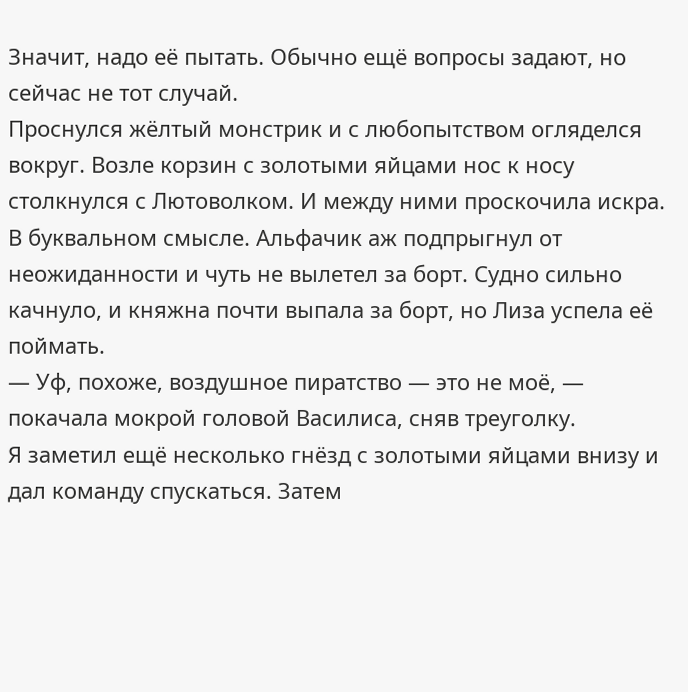Значит, надо её пытать. Обычно ещё вопросы задают, но сейчас не тот случай.
Проснулся жёлтый монстрик и с любопытством огляделся вокруг. Возле корзин с золотыми яйцами нос к носу столкнулся с Лютоволком. И между ними проскочила искра. В буквальном смысле. Альфачик аж подпрыгнул от неожиданности и чуть не вылетел за борт. Судно сильно качнуло, и княжна почти выпала за борт, но Лиза успела её поймать.
— Уф, похоже, воздушное пиратство — это не моё, — покачала мокрой головой Василиса, сняв треуголку.
Я заметил ещё несколько гнёзд с золотыми яйцами внизу и дал команду спускаться. Затем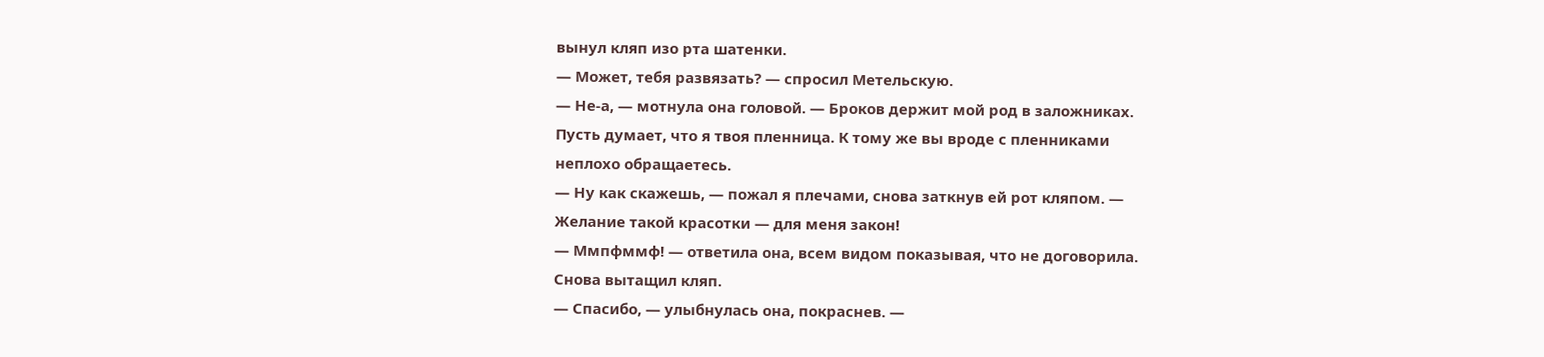вынул кляп изо рта шатенки.
— Может, тебя развязать? — спросил Метельскую.
— Не-а, — мотнула она головой. — Броков держит мой род в заложниках. Пусть думает, что я твоя пленница. К тому же вы вроде с пленниками неплохо обращаетесь.
— Ну как скажешь, — пожал я плечами, снова заткнув ей рот кляпом. — Желание такой красотки — для меня закон!
— Ммпфммф! — ответила она, всем видом показывая, что не договорила.
Снова вытащил кляп.
— Спасибо, — улыбнулась она, покраснев. —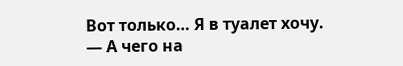Вот только… Я в туалет хочу.
— А чего на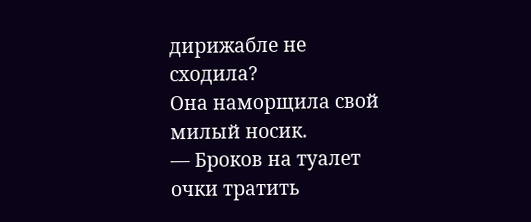дирижабле не сходила?
Она наморщила свой милый носик.
— Броков на туалет очки тратить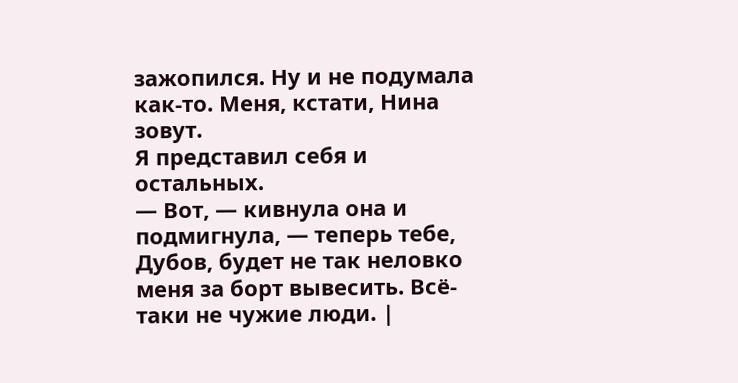зажопился. Ну и не подумала как-то. Меня, кстати, Нина зовут.
Я представил себя и остальных.
— Вот, — кивнула она и подмигнула, — теперь тебе, Дубов, будет не так неловко меня за борт вывесить. Всё-таки не чужие люди. |